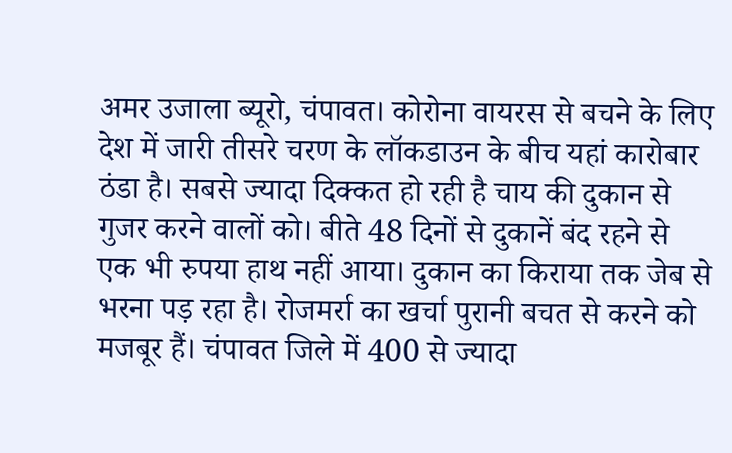अमर उजाला ब्यूरो, चंपावत। कोरोना वायरस से बचने के लिए देश में जारी तीसरे चरण के लॉकडाउन के बीच यहां कारोबार ठंडा है। सबसे ज्यादा दिक्कत हो रही है चाय की दुकान से गुजर करने वालों को। बीते 48 दिनों से दुकानें बंद रहने से एक भी रुपया हाथ नहीं आया। दुकान का किराया तक जेब से भरना पड़ रहा है। रोजमर्रा का खर्चा पुरानी बचत से करने को मजबूर हैं। चंपावत जिले में 400 से ज्यादा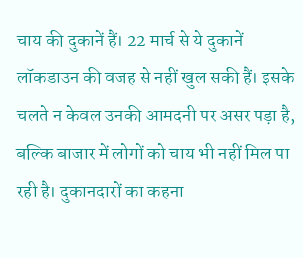चाय की दुकानें हैं। 22 मार्च से ये दुकानें लॉकडाउन की वजह से नहीं खुल सकी हैं। इसके चलते न केवल उनकी आमदनी पर असर पड़ा है, बल्कि बाजार में लोगों को चाय भी नहीं मिल पा रही है। दुकानदारों का कहना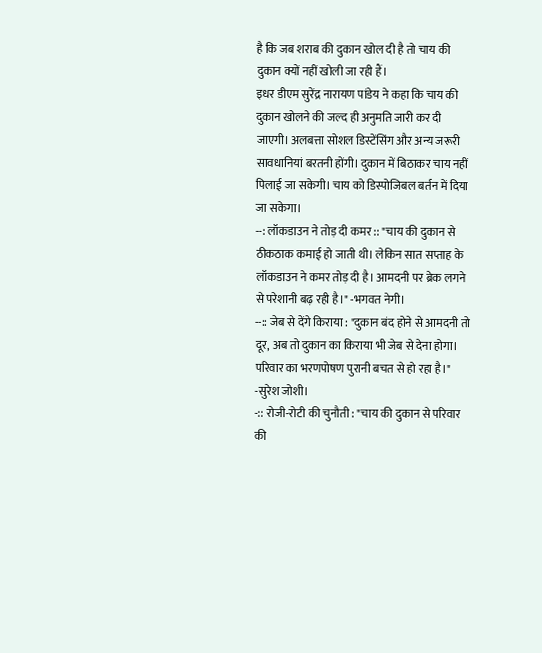है कि जब शराब की दुकान खोल दी है तो चाय की दुकान क्यों नहीं खोली जा रही हैं।
इधर डीएम सुरेंद्र नारायण पांडेय ने कहा कि चाय की दुकान खोलने की जल्द ही अनुमति जारी कर दी जाएगी। अलबत्ता सोशल डिस्टेंसिंग और अन्य जरूरी सावधानियां बरतनी होंगी। दुकान में बिठाकर चाय नहीं पिलाई जा सकेगी। चाय को डिस्पोजिबल बर्तन में दिया जा सकेगा।
--: लॉकडाउन ने तोड़ दी कमर :: "चाय की दुकान से ठीकठाक कमाई हो जाती थी। लेकिन सात सप्ताह के लॉकडाउन ने कमर तोड़ दी है। आमदनी पर ब्रेक लगने से परेशानी बढ़ रही है।" -भगवत नेगी।
--:: जेब से देंगे किराया : "दुकान बंद होने से आमदनी तो दूर, अब तो दुकान का किराया भी जेब से देना होगा। परिवार का भरणपोषण पुरानी बचत से हो रहा है।" -सुरेश जोशी।
-:: रोजी-रोटी की चुनौती : "चाय की दुकान से परिवार की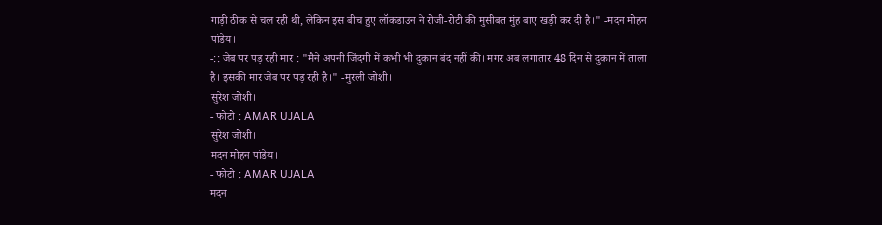गाड़ी ठीक से चल रही थी, लेकिन इस बीच हुए लॉकडाउन ने रोजी-रोटी की मुसीबत मुंह बाए खड़ी कर दी है।" -मदन मोहन पांडेय।
-:: जेब पर पड़ रही मार : "मैने अपनी जिंदगी में कभी भी दुकान बंद नहीं की। मगर अब लगातार 48 दिन से दुकान में ताला है। इसकी मार जेब पर पड़ रही है।" -मुरली जोशी।
सुरेश जोशी।
- फोटो : AMAR UJALA
सुरेश जोशी।
मदन मोहन पांडेय।
- फोटो : AMAR UJALA
मदन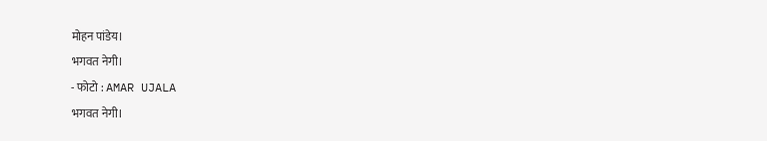मोहन पांडेय।
भगवत नेगी।
- फोटो : AMAR UJALA
भगवत नेगी।